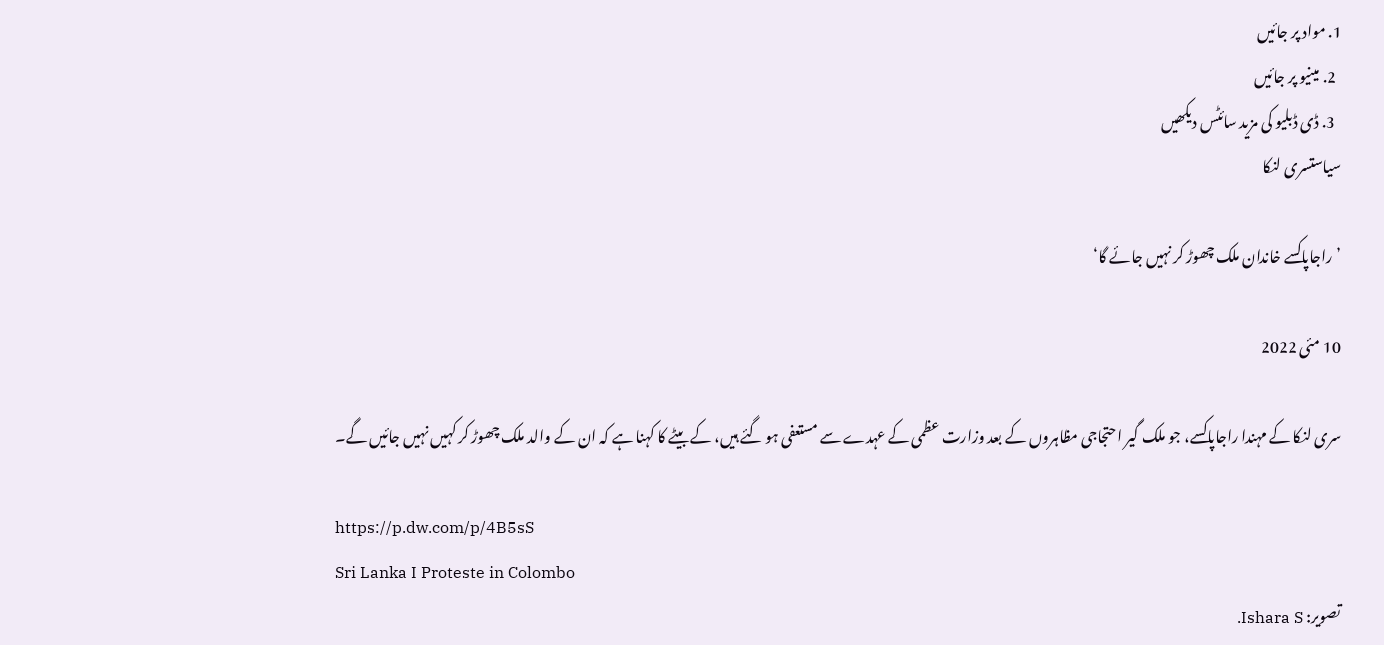1. مواد پر جائیں
  2. مینیو پر جائیں
  3. ڈی ڈبلیو کی مزید سائٹس دیکھیں
سیاستسری لنکا

’راجاپاکسے خاندان ملک چھوڑ کر نہیں جائے گا‘

10 مئی 2022

سری لنکا کے مہندا راجاپاکسے، جو ملک گیر احتجاجی مظاہروں کے بعد وزارت عظمی کے عہدے سے مستعفی ہو گئے ہیں، کے بیٹے کا کہنا ہے کہ ان کے والد ملک چھوڑ کر کہیں نہیں جائیں گے۔

https://p.dw.com/p/4B5sS
Sri Lanka I Proteste in Colombo
تصویر: Ishara S.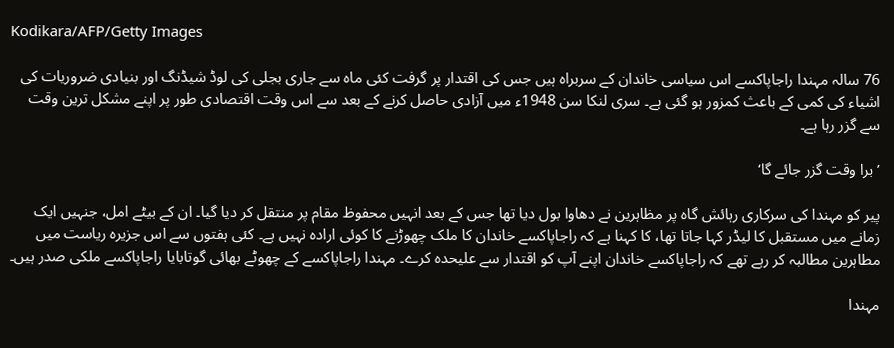Kodikara/AFP/Getty Images

76 سالہ مہندا راجاپاکسے اس سیاسی خاندان کے سربراہ ہیں جس کی اقتدار پر گرفت کئی ماہ سے جاری بجلی کی لوڈ شیڈنگ اور بنیادی ضروریات کی اشیاء کی کمی کے باعث کمزور ہو گئی ہے۔ سری لنکا سن 1948ء میں آزادی حاصل کرنے کے بعد سے اس وقت اقتصادی طور پر اپنے مشکل ترین وقت سے گزر رہا ہے۔

’برا وقت گزر جائے گا‘

پیر کو مہندا کی سرکاری رہائش گاہ پر مظاہرین نے دھاوا بول دیا تھا جس کے بعد انہیں محفوظ مقام پر منتقل کر دیا گیا۔ ان کے بیٹے امل، جنہیں ایک زمانے میں مستقبل کا لیڈر کہا جاتا تھا، کا کہنا ہے کہ راجاپاکسے خاندان کا ملک چھوڑنے کا کوئی ارادہ نہیں ہے۔ کئی ہفتوں سے اس جزیرہ ریاست میں مطاہرین مطالبہ کر رہے تھے کہ راجاپاکسے خاندان اپنے آپ کو اقتدار سے علیحدہ کرے۔ مہندا راجاپاکسے کے چھوٹے بھائی گوتابایا راجاپاکسے ملکی صدر ہیں۔

مہندا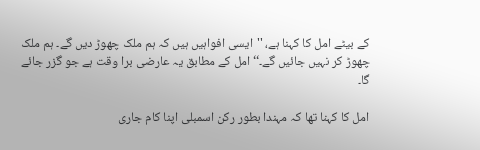کے بیٹے امل کا کہنا ہے، ''ایسی افواہیں ہیں کہ ہم ملک چھوڑ دیں گے۔ ہم ملک چھوڑ کر نہیں جائیں گے۔‘‘ امل کے مطابق یہ عارضی برا وقت ہے جو گزر جائے گا۔

امل کا کہنا تھا کہ مہندا بطور رکن اسمبلی اپنا کام جاری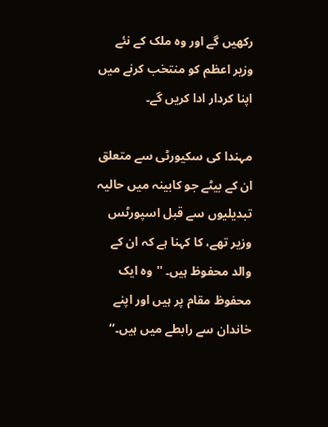رکھیں گے اور وہ ملک کے نئے وزیر اعظم کو منتخب کرنے میں اپنا کردار ادا کریں گے۔

مہندا کی سکیورٹی سے متعلق ان کے بیٹے جو کابینہ میں حالیہ تبدیلیوں سے قبل اسپورٹس وزیر تھے، کا کہنا ہے کہ ان کے والد محفوظ ہیں۔ ''وہ ایک محفوظ مقام پر ہیں اور اپنے خاندان سے رابطے میں ہیں۔‘‘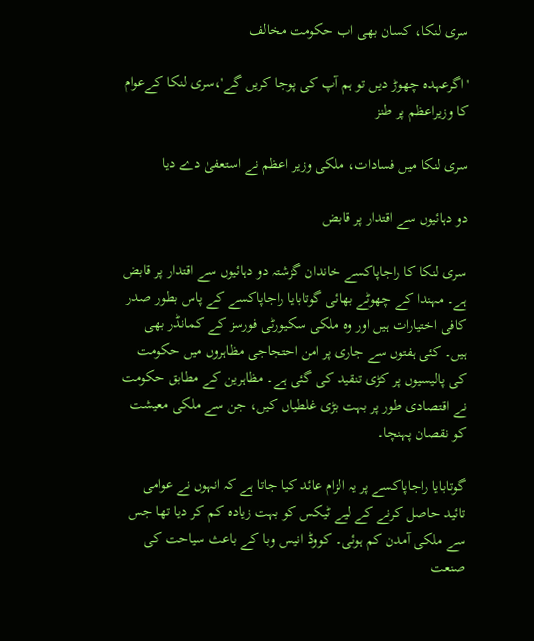سری لنکا، کسان بھی اب حکومت مخالف

'اگرعہدہ چھوڑ دیں تو ہم آپ کی پوجا کریں گے'،سری لنکا کےعوام کا وزیراعظم پر طنز

سری لنکا میں فسادات، ملکی وزیر اعظم نے استعفیٰ دے دیا

دو دہائیوں سے اقتدار پر قابض

سری لنکا کا راجاپاکسے خاندان گزشتہ دو دہائیوں سے اقتدار پر قابض ہے۔ مہندا کے چھوٹے بھائی گوتابایا راجاپاکسے کے پاس بطور صدر کافی اختیارات ہیں اور وہ ملکی سکیورٹی فورسز کے کمانڈر بھی ہیں۔ کئی ہفتوں سے جاری پر امن احتجاجی مظاہروں میں حکومت کی پالیسیوں پر کڑی تنقید کی گئی ہے۔ مظاہرین کے مطابق حکومت نے اقتصادی طور پر بہت بڑی غلطیاں کیں، جن سے ملکی معیشت کو نقصان پہنچا۔

گوتابایا راجاپاکسے پر یہ الزام عائد کیا جاتا ہے کہ انہوں نے عوامی تائید حاصل کرنے کے لیے ٹیکس کو بہت زیادہ کم کر دیا تھا جس سے ملکی آمدن کم ہوئی۔ کووڈ انیس وبا کے باعث سیاحت کی صنعت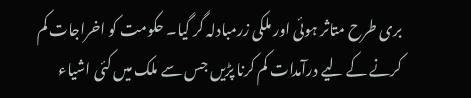بری طرح متاثر ہوئی اور ملکی زرمبادلہ گر گیا۔ حکومت کو اخراجات کم کرنے کے لیے درآمدات کم کرنا پڑیں جس سے ملک میں کئی اشیاء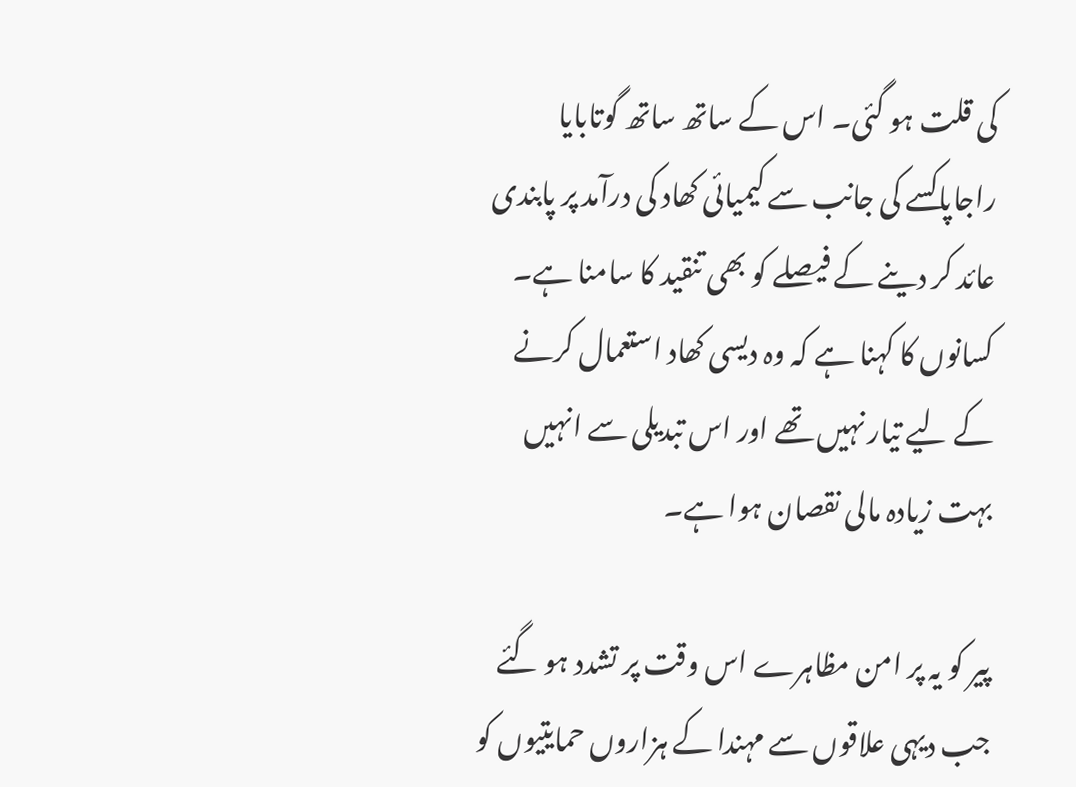کی قلت ہو گئی۔ اس کے ساتھ ساتھ گوتابایا راجاپاکسے کی جانب سے کیمیائی کھاد کی درآمد پر پابندی عائد کر دینے کے فیصلے کو بھی تنقید کا سامنا ہے۔ کسانوں کا کہنا ہے کہ وہ دیسی کھاد استعمال کرنے کے لیے تیار نہیں تھے اور اس تبدیلی سے انہیں بہت زیادہ مالی نقصان ہوا ہے۔

پیر کو یہ پر امن مظاہرے اس وقت پر تشدد ہو گئے جب دیہی علاقوں سے مہندا کے ہزاروں حمایتیوں کو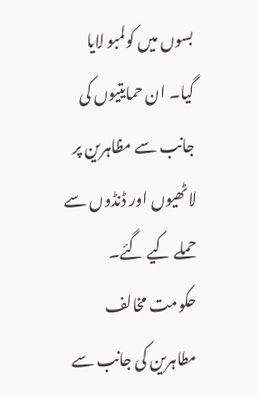بسوں میں کولمبو لایا گیا۔ ان حمایتیوں کی جانب سے مظاہرین پر لاٹھیوں اور ڈنڈوں سے حملے کیے گئے۔ حکومت مخالف مطاہرین کی جانب سے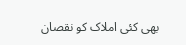بھی کئی املاک کو نقصان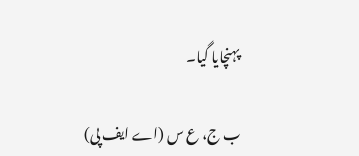پہنچایا گیا۔

ب ج، ع س (اے ایف پی)